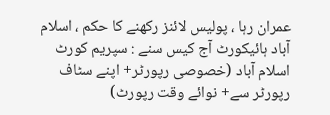عمران رہا ، پولیس لائنز رکھنے کا حکم ، اسلام آباد ہائیکورٹ آج کیس سنے : سپریم کورٹ
اسلام آباد (خصوصی رپورٹر+ اپنے سٹاف رپورٹر سے+ نوائے وقت رپورٹ)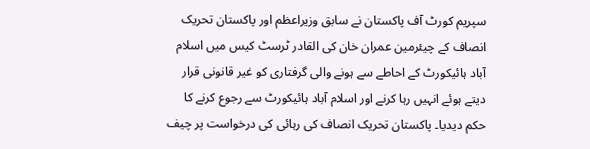سپریم کورٹ آف پاکستان نے سابق وزیراعظم اور پاکستان تحریک انصاف کے چیئرمین عمران خان کی القادر ٹرسٹ کیس میں اسلام آباد ہائیکورٹ کے احاطے سے ہونے والی گرفتاری کو غیر قانونی قرار دیتے ہوئے انہیں رہا کرنے اور اسلام آباد ہائیکورٹ سے رجوع کرنے کا حکم دیدیا۔ پاکستان تحریک انصاف کی رہائی کی درخواست پر چیف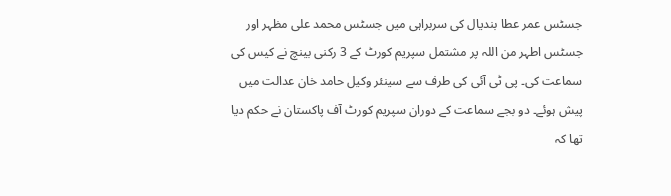جسٹس عمر عطا بندیال کی سربراہی میں جسٹس محمد علی مظہر اور جسٹس اطہر من اللہ پر مشتمل سپریم کورٹ کے 3 رکنی بینچ نے کیس کی سماعت کی۔ پی ٹی آئی کی طرف سے سینئر وکیل حامد خان عدالت میں پیش ہوئے۔ دو بجے سماعت کے دوران سپریم کورٹ آف پاکستان نے حکم دیا تھا کہ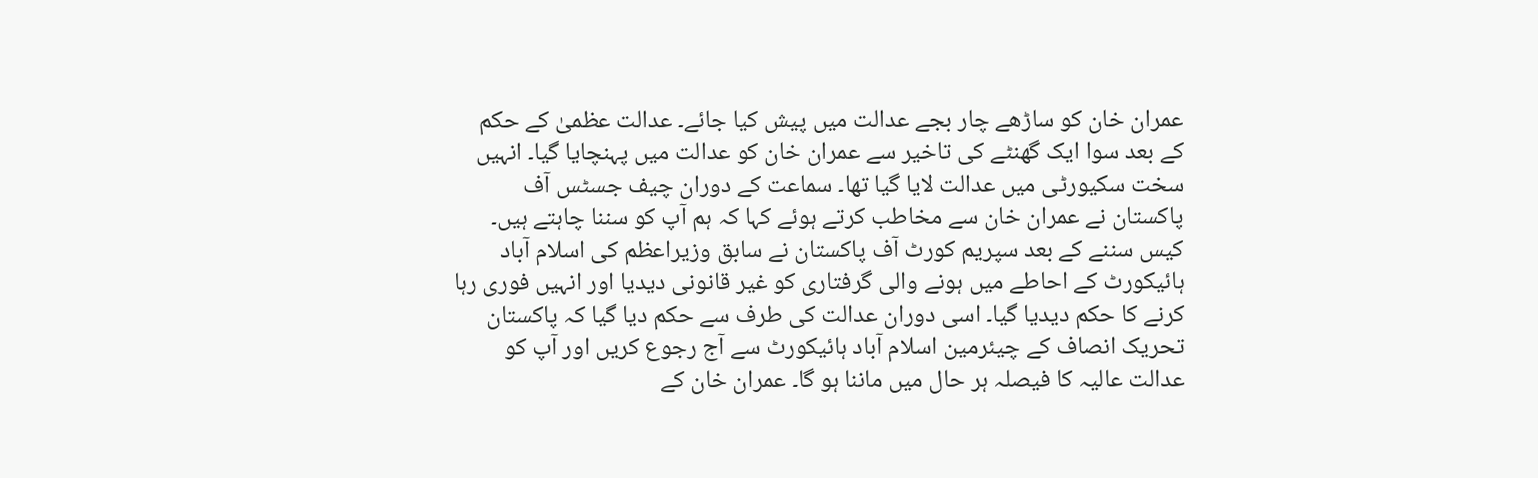عمران خان کو ساڑھے چار بجے عدالت میں پیش کیا جائے۔ عدالت عظمیٰ کے حکم کے بعد سوا ایک گھنٹے کی تاخیر سے عمران خان کو عدالت میں پہنچایا گیا۔ انہیں سخت سکیورٹی میں عدالت لایا گیا تھا۔ سماعت کے دوران چیف جسٹس آف پاکستان نے عمران خان سے مخاطب کرتے ہوئے کہا کہ ہم آپ کو سننا چاہتے ہیں۔ کیس سننے کے بعد سپریم کورٹ آف پاکستان نے سابق وزیراعظم کی اسلام آباد ہائیکورٹ کے احاطے میں ہونے والی گرفتاری کو غیر قانونی دیدیا اور انہیں فوری رہا کرنے کا حکم دیدیا گیا۔ اسی دوران عدالت کی طرف سے حکم دیا گیا کہ پاکستان تحریک انصاف کے چیئرمین اسلام آباد ہائیکورٹ سے آج رجوع کریں اور آپ کو عدالت عالیہ کا فیصلہ ہر حال میں ماننا ہو گا۔ عمران خان کے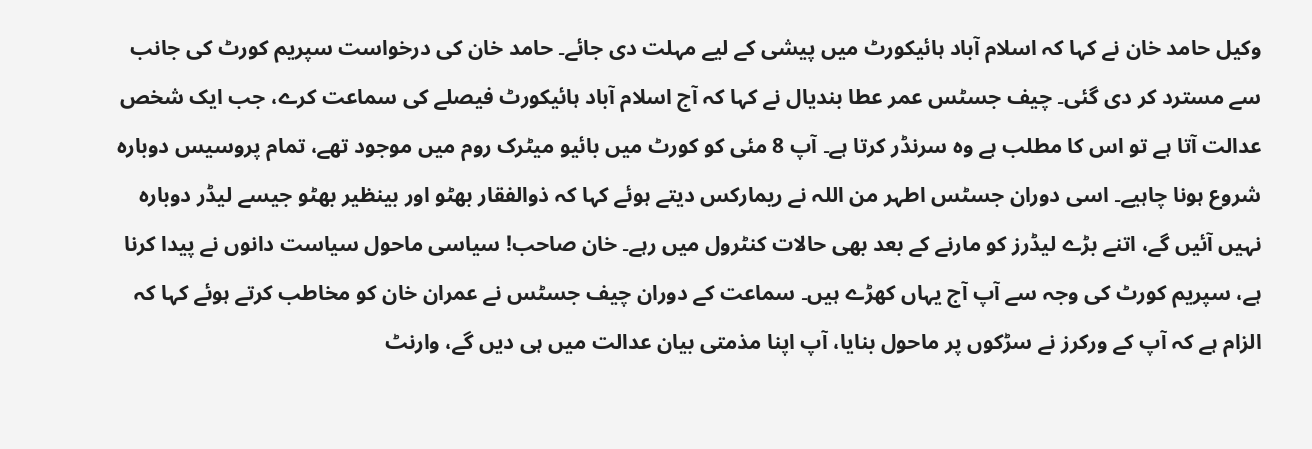وکیل حامد خان نے کہا کہ اسلام آباد ہائیکورٹ میں پیشی کے لیے مہلت دی جائے۔ حامد خان کی درخواست سپریم کورٹ کی جانب سے مسترد کر دی گئی۔ چیف جسٹس عمر عطا بندیال نے کہا کہ آج اسلام آباد ہائیکورٹ فیصلے کی سماعت کرے، جب ایک شخص عدالت آتا ہے تو اس کا مطلب ہے وہ سرنڈر کرتا ہے۔ آپ 8 مئی کو کورٹ میں بائیو میٹرک روم میں موجود تھے، تمام پروسیس دوبارہ شروع ہونا چاہیے۔ اسی دوران جسٹس اطہر من اللہ نے ریمارکس دیتے ہوئے کہا کہ ذوالفقار بھٹو اور بینظیر بھٹو جیسے لیڈر دوبارہ نہیں آئیں گے، اتنے بڑے لیڈرز کو مارنے کے بعد بھی حالات کنٹرول میں رہے۔ خان صاحب! سیاسی ماحول سیاست دانوں نے پیدا کرنا ہے، سپریم کورٹ کی وجہ سے آپ آج یہاں کھڑے ہیں۔ سماعت کے دوران چیف جسٹس نے عمران خان کو مخاطب کرتے ہوئے کہا کہ الزام ہے کہ آپ کے ورکرز نے سڑکوں پر ماحول بنایا، آپ اپنا مذمتی بیان عدالت میں ہی دیں گے، وارنٹ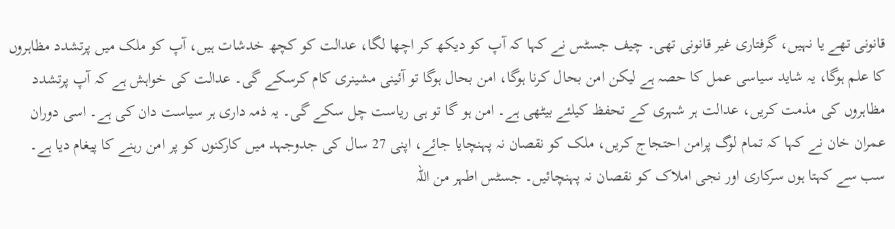قانونی تھے یا نہیں، گرفتاری غیر قانونی تھی۔ چیف جسٹس نے کہا کہ آپ کو دیکھ کر اچھا لگا، عدالت کو کچھ خدشات ہیں، آپ کو ملک میں پرتشدد مظاہروں کا علم ہوگا، یہ شاید سیاسی عمل کا حصہ ہے لیکن امن بحال کرنا ہوگا، امن بحال ہوگا تو آئینی مشینری کام کرسکے گی۔ عدالت کی خواہش ہے کہ آپ پرتشدد مظاہروں کی مذمت کریں، عدالت ہر شہری کے تحفظ کیلئے بیٹھی ہے۔ امن ہو گا تو ہی ریاست چل سکے گی۔ یہ ذمہ داری ہر سیاست دان کی ہے۔ اسی دوران عمران خان نے کہا کہ تمام لوگ پرامن احتجاج کریں، ملک کو نقصان نہ پہنچایا جائے، اپنی 27 سال کی جدوجہد میں کارکنوں کو پر امن رہنے کا پیغام دیا ہے۔ سب سے کہتا ہوں سرکاری اور نجی املاک کو نقصان نہ پہنچائیں۔ جسٹس اطہر من اللہ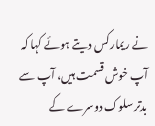نے ریمارکس دیتے ہوئے کہا کہ آپ خوش قسمت ہیں، آپ سے بدتر سلوک دوسرے کے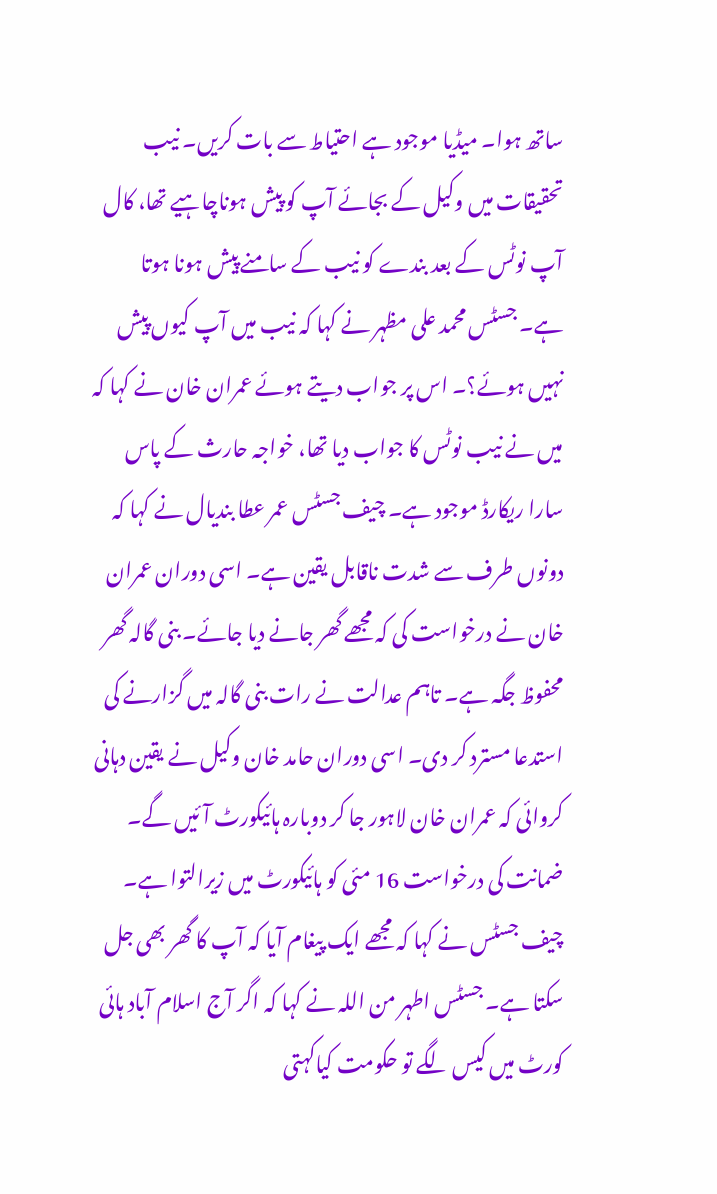ساتھ ہوا۔ میڈیا موجود ہے احتیاط سے بات کریں۔ نیب تحقیقات میں وکیل کے بجائے آپ کو پیش ہوناچاہیے تھا، کال آپ نوٹس کے بعد بندے کو نیب کے سامنے پیش ہونا ہوتا ہے۔ جسٹس محمد علی مظہر نے کہا کہ نیب میں آپ کیوں پیش نہیں ہوئے؟۔ اس پر جواب دیتے ہوئے عمران خان نے کہا کہ میں نے نیب نوٹس کا جواب دیا تھا، خواجہ حارث کے پاس سارا ریکارڈ موجود ہے۔ چیف جسٹس عمر عطا بندیال نے کہا کہ دونوں طرف سے شدت ناقابل یقین ہے۔ اسی دوران عمران خان نے درخواست کی کہ مجھے گھر جانے دیا جائے۔ بنی گالہ گھر محفوظ جگہ ہے۔ تاہم عدالت نے رات بنی گالہ میں گزارنے کی استدعا مسترد کر دی۔ اسی دوران حامد خان وکیل نے یقین دہانی کروائی کہ عمران خان لاہور جا کر دوبارہ ہائیکورٹ آئیں گے۔ ضمانت کی درخواست 16 مئی کو ہائیکورٹ میں زیرالتوا ہے۔ چیف جسٹس نے کہا کہ مجھے ایک پیغام آیا کہ آپ کا گھر بھی جل سکتا ہے۔ جسٹس اطہر من اللہ نے کہا کہ اگر آج اسلام آباد ہائی کورٹ میں کیس لگے تو حکومت کیاکہتی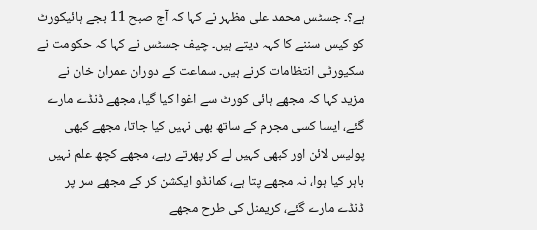ہے؟۔ جسٹس محمد علی مظہر نے کہا کہ آج صبح 11 بجے ہائیکورٹ کو کیس سننے کا کہہ دیتے ہیں۔ چیف جسٹس نے کہا کہ حکومت نے سکیورٹی انتظامات کرنے ہیں۔ سماعت کے دوران عمران خان نے مزید کہا کہ مجھے ہائی کورٹ سے اغوا کیا گیا، مجھے ڈنڈے مارے گئے، ایسا کسی مجرم کے ساتھ بھی نہیں کیا جاتا، مجھے کبھی پولیس لائن اور کبھی کہیں لے کر پھرتے رہے، مجھے کچھ علم نہیں باہر کیا ہوا، نہ مجھے پتا ہے، کمانڈو ایکشن کر کے مجھے سر پر ڈنڈے مارے گئے، کریمنل کی طرح مجھے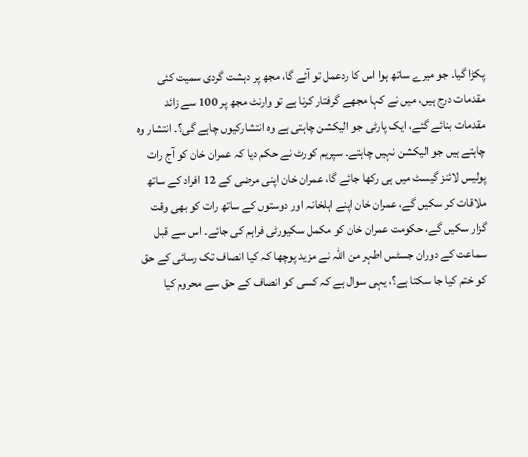پکڑا گیا۔ جو میرے ساتھ ہوا اس کا ردعمل تو آئے گا، مجھ پر دہشت گردی سمیت کئی مقدمات درج ہیں، میں نے کہا مجھے گرفتار کرنا ہے تو وارنٹ مجھ پر 100 سے زائد مقدمات بنائے گئے، ایک پارٹی جو الیکشن چاہتی ہے وہ انتشارکیوں چاہے گی؟۔ انتشار وہ چاہتے ہیں جو الیکشن نہیں چاہتے۔ سپریم کورٹ نے حکم دیا کہ عمران خان کو آج رات پولیس لائنز گیسٹ میں ہی رکھا جائے گا، عمران خان اپنی مرضی کے 12 افراد کے ساتھ ملاقات کر سکیں گے، عمران خان اپنے اہلخانہ اور دوستوں کے ساتھ رات کو بھی وقت گزار سکیں گے، حکومت عمران خان کو مکمل سکیورٹی فراہم کی جائے۔ اس سے قبل سماعت کے دوران جسٹس اطہر من اللہ نے مزید پوچھا کہ کیا انصاف تک رسائی کے حق کو ختم کیا جا سکتا ہے؟، یہی سوال ہے کہ کسی کو انصاف کے حق سے محروم کیا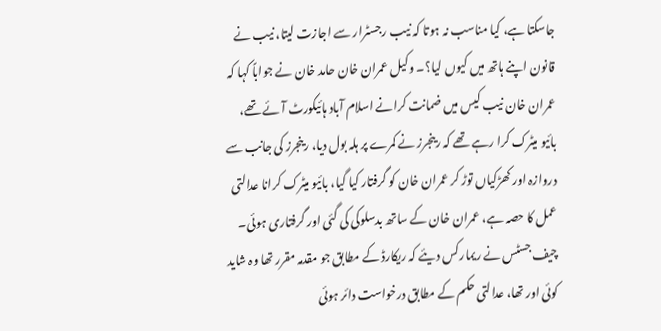جاسکتا ہے، کیا مناسب نہ ہوتا کہ نیب رجسٹرار سے اجازت لیتا، نیب نے قانون اپنے ہاتھ میں کیوں لیا؟۔ وکیل عمران خان حامد خان نے جواباً کہا کہ عمران خان نیب کیس میں ضمانت کرانے اسلام آباد ہائیکورٹ آئے تھے، بائیو میٹرک کرا رہے تھے کہ رینجرز نے کمرے پر ہلہ بول دیا، رینجرز کی جانب سے دروازہ اور کھڑکیاں توڑ کر عمران خان کو گرفتار کیا گیا، بائیو میٹرک کرانا عدالتی عمل کا حصہ ہے، عمران خان کے ساتھ بدسلوکی کی گئی اور گرفتاری ہوئی۔ چیف جسٹس نے ریمارکس دیئے کہ ریکارڈ کے مطابق جو مقدمہ مقرر تھا وہ شاید کوئی اور تھا، عدالتی حکم کے مطابق درخواست دائر ہوئی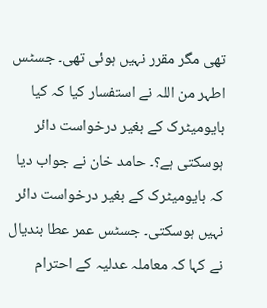تھی مگر مقرر نہیں ہوئی تھی۔ جسٹس اطہر من اللہ نے استفسار کیا کہ کیا بایومیٹرک کے بغیر درخواست دائر ہوسکتی ہے؟۔ حامد خان نے جواب دیا کہ بایومیٹرک کے بغیر درخواست دائر نہیں ہوسکتی۔ جسٹس عمر عطا بندیال نے کہا کہ معاملہ عدلیہ کے احترام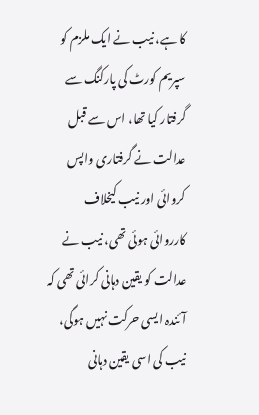کا ہے، نیب نے ایک ملزم کو سپریم کورٹ کی پارکنگ سے گرفتار کیا تھا، اس سے قبل عدالت نے گرفتاری واپس کروائی اور نیب کیخلاف کارروائی ہوئی تھی، نیب نے عدالت کو یقین دہانی کرائی تھی کہ آئندہ ایسی حرکت نہیں ہوگی، نیب کی اسی یقین دہانی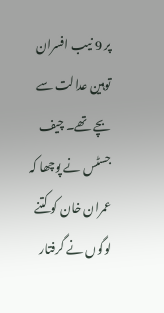پر 9 نیب افسران توہین عدالت سے بچے تھے۔ چیف جسٹس نے پوچھا کہ عمران خان کو کتنے لوگوں نے گرفتار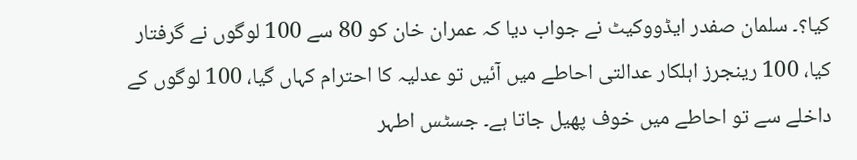کیا؟۔ سلمان صفدر ایڈووکیٹ نے جواب دیا کہ عمران خان کو 80 سے 100 لوگوں نے گرفتار کیا، 100 رینجرز اہلکار عدالتی احاطے میں آئیں تو عدلیہ کا احترام کہاں گیا، 100 لوگوں کے داخلے سے تو احاطے میں خوف پھیل جاتا ہے۔ جسٹس اطہر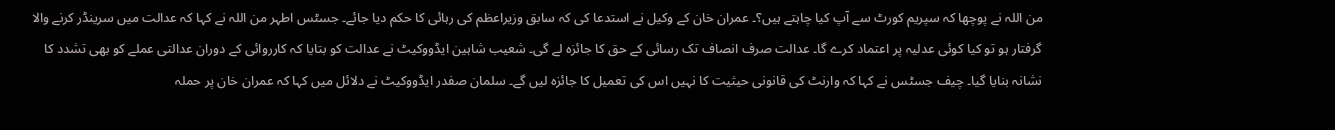من اللہ نے پوچھا کہ سپریم کورٹ سے آپ کیا چاہتے ہیں؟۔ عمران خان کے وکیل نے استدعا کی کہ سابق وزیراعظم کی رہائی کا حکم دیا جائے۔ جسٹس اطہر من اللہ نے کہا کہ عدالت میں سرینڈر کرنے والا گرفتار ہو تو کیا کوئی عدلیہ پر اعتماد کرے گا۔ عدالت صرف انصاف تک رسائی کے حق کا جائزہ لے گی۔ شعیب شاہین ایڈووکیٹ نے عدالت کو بتایا کہ کارروائی کے دوران عدالتی عملے کو بھی تشدد کا نشانہ بنایا گیا۔ چیف جسٹس نے کہا کہ وارنٹ کی قانونی حیثیت کا نہیں اس کی تعمیل کا جائزہ لیں گے۔ سلمان صفدر ایڈووکیٹ نے دلائل میں کہا کہ عمران خان پر حملہ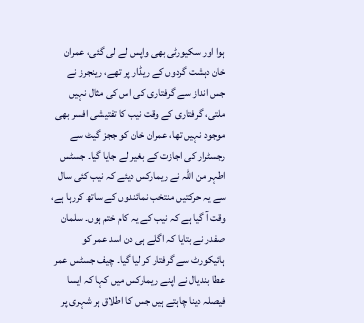ہوا اور سکیورٹی بھی واپس لے لی گئی، عمران خان دہشت گردوں کے ریڈار پر تھے، رینجرز نے جس انداز سے گرفتاری کی اس کی مثال نہیں ملتی، گرفتاری کے وقت نیب کا تفتیشی افسر بھی موجود نہیں تھا، عمران خان کو ججز گیٹ سے رجسٹرار کی اجازت کے بغیر لے جایا گیا۔ جسٹس اطہر من اللہ نے ریمارکس دیئے کہ نیب کئی سال سے یہ حرکتیں منتخب نمائندوں کے ساتھ کررہا ہے، وقت آ گیا ہے کہ نیب کے یہ کام ختم ہوں۔ سلمان صفدر نے بتایا کہ اگلے ہی دن اسد عمر کو ہائیکورٹ سے گرفتار کر لیا گیا۔ چیف جسٹس عمر عطا بندیال نے اپنے ریمارکس میں کہا کہ ایسا فیصلہ دینا چاہتے ہیں جس کا اطلاق ہر شہری پر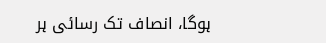ہوگا، انصاف تک رسائی ہر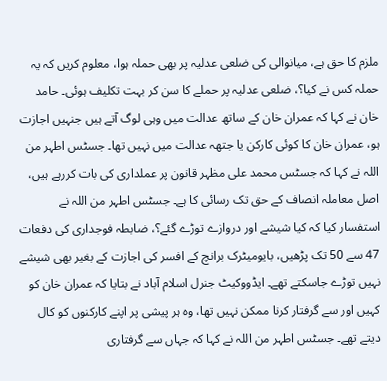ملزم کا حق ہے، میانوالی کی ضلعی عدلیہ پر بھی حملہ ہوا، معلوم کریں کہ یہ حملہ کس نے کیا؟، ضلعی عدلیہ پر حملے کا سن کر بہت تکلیف ہوئی۔ حامد خان نے کہا کہ عمران خان کے ساتھ عدالت میں وہی لوگ آتے ہیں جنہیں اجازت ہو، عمران خان کا کوئی کارکن یا جتھہ عدالت میں نہیں تھا۔ جسٹس اطہر من اللہ نے کہا کہ جسٹس محمد علی مظہر قانون پر عملداری کی بات کررہے ہیں، اصل معاملہ انصاف کے حق تک رسائی کا ہے۔ جسٹس اطہر من اللہ نے استفسار کیا کہ کیا شیشے اور دروازے توڑے گئے؟، ضابطہ فوجداری کی دفعات 47 سے 50 تک پڑھیں، بایومیٹرک برانچ کے افسر کی اجازت کے بغیر بھی شیشے نہیں توڑے جاسکتے تھے۔ ایڈووکیٹ جنرل اسلام آباد نے بتایا کہ عمران خان کو کہیں اور سے گرفتار کرنا ممکن نہیں تھا، وہ ہر پیشی پر اپنے کارکنوں کو کال دیتے تھے۔ جسٹس اطہر من اللہ نے کہا کہ جہاں سے گرفتاری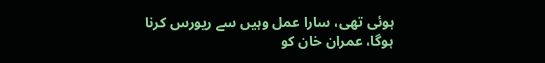ہوئی تھی، سارا عمل وہیں سے ریورس کرنا ہوگا، عمران خان کو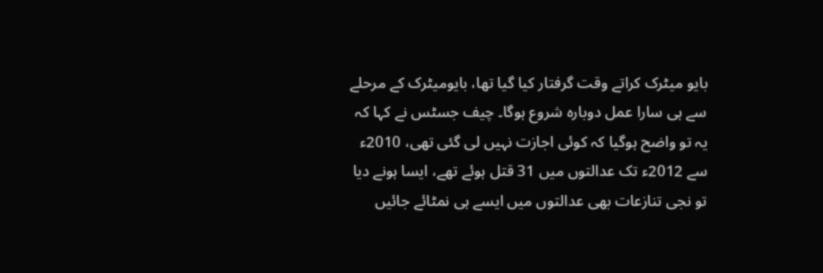بایو میٹرک کراتے وقت گرفتار کیا گیا تھا، بایومیٹرک کے مرحلے سے ہی سارا عمل دوبارہ شروع ہوگا۔ چیف جسٹس نے کہا کہ یہ تو واضح ہوگیا کہ کوئی اجازت نہیں لی گئی تھی، 2010ء سے 2012ء تک عدالتوں میں 31 قتل ہوئے تھے، ایسا ہونے دیا تو نجی تنازعات بھی عدالتوں میں ایسے ہی نمٹائے جائیں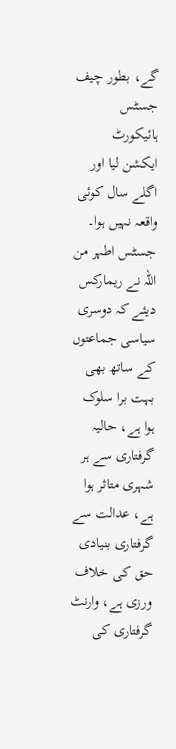گے، بطور چیف جسٹس ہائیکورٹ ایکشن لیا اور اگلے سال کوئی واقعہ نہیں ہوا۔ جسٹس اطہر من اللہ نے ریمارکس دیئے کہ دوسری سیاسی جماعتوں کے ساتھ بھی بہت برا سلوک ہوا ہے، حالیہ گرفتاری سے ہر شہری متاثر ہوا ہے، عدالت سے گرفتاری بنیادی حق کی خلاف ورزی ہے، وارنٹ گرفتاری کی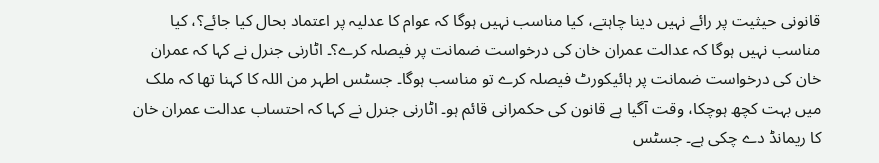قانونی حیثیت پر رائے نہیں دینا چاہتے، کیا مناسب نہیں ہوگا کہ عوام کا عدلیہ پر اعتماد بحال کیا جائے؟، کیا مناسب نہیں ہوگا کہ عدالت عمران خان کی درخواست ضمانت پر فیصلہ کرے؟۔ اٹارنی جنرل نے کہا کہ عمران خان کی درخواست ضمانت پر ہائیکورٹ فیصلہ کرے تو مناسب ہوگا۔ جسٹس اطہر من اللہ کا کہنا تھا کہ ملک میں بہت کچھ ہوچکا، وقت آگیا ہے قانون کی حکمرانی قائم ہو۔ اٹارنی جنرل نے کہا کہ احتساب عدالت عمران خان کا ریمانڈ دے چکی ہے۔ جسٹس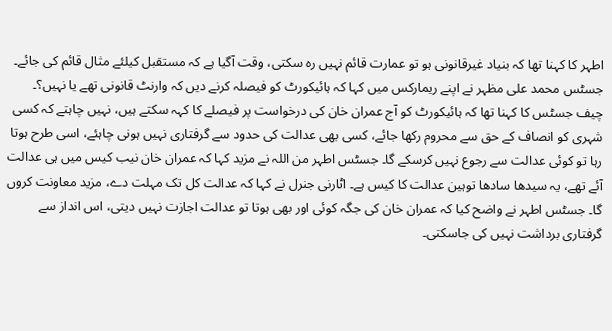اطہر کا کہنا تھا کہ بنیاد غیرقانونی ہو تو عمارت قائم نہیں رہ سکتی، وقت آگیا ہے کہ مستقبل کیلئے مثال قائم کی جائے۔ جسٹس محمد علی مظہر نے اپنے ریمارکس میں کہا کہ ہائیکورٹ کو فیصلہ کرنے دیں کہ وارنٹ قانونی تھے یا نہیں؟۔ چیف جسٹس کا کہنا تھا کہ ہائیکورٹ کو آج عمران خان کی درخواست پر فیصلے کا کہہ سکتے ہیں، نہیں چاہتے کہ کسی شہری کو انصاف کے حق سے محروم رکھا جائے، کسی بھی عدالت کی حدود سے گرفتاری نہیں ہونی چاہئے، اسی طرح ہوتا رہا تو کوئی عدالت سے رجوع نہیں کرسکے گا۔ جسٹس اطہر من اللہ نے مزید کہا کہ عمران خان نیب کیس میں ہی عدالت آئے تھے، یہ سیدھا سادھا توہین عدالت کا کیس ہے۔ اٹارنی جنرل نے کہا کہ عدالت کل تک مہلت دے، مزید معاونت کروں گا۔ جسٹس اطہر نے واضح کیا کہ عمران خان کی جگہ کوئی اور بھی ہوتا تو عدالت اجازت نہیں دیتی، اس انداز سے گرفتاری برداشت نہیں کی جاسکتی۔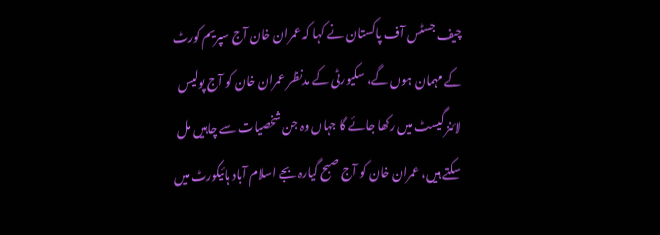چیف جسٹس آف پاکستان نے کہا کہ عمران خان آج سپریم کورٹ کے مہمان ہوں گے، سکیورٹی کے مدنظر عمران خان کو آج پولیس لائنز گیسٹ میں رکھا جائے گا جہاں وہ جن شخصیات سے چاہیں مل سکتے ہیں، عمران خان کو آج صبح گیارہ بجے اسلام آباد ہائیکورٹ میں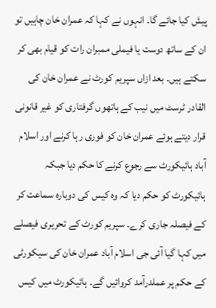پیش کیا جائے گا۔ انہوں نے کہا کہ عمران خان چاہیں تو ان کے ساتھ دوست یا فیملی ممبران رات کو قیام بھی کر سکتے ہیں۔ بعد ازاں سپریم کورٹ نے عمران خان کی القادر ٹرسٹ میں نیب کے ہاتھوں گرفتاری کو غیر قانونی قرار دیتے ہوئے عمران خان کو فوری رہا کرنے اور اسلام آباد ہائیکورٹ سے رجوع کرنے کا حکم دیا جبکہ ہائیکورٹ کو حکم دیا کہ وہ کیس کی دوبارہ سماعت کر کے فیصلہ جاری کرے۔ سپریم کورٹ کے تحریری فیصلے میں کہا گیا آئی جی اسلام آباد عمران خان کی سیکورٹی کے حکم پر عملدرآمد کروائیں گے۔ ہائیکورٹ میں کیس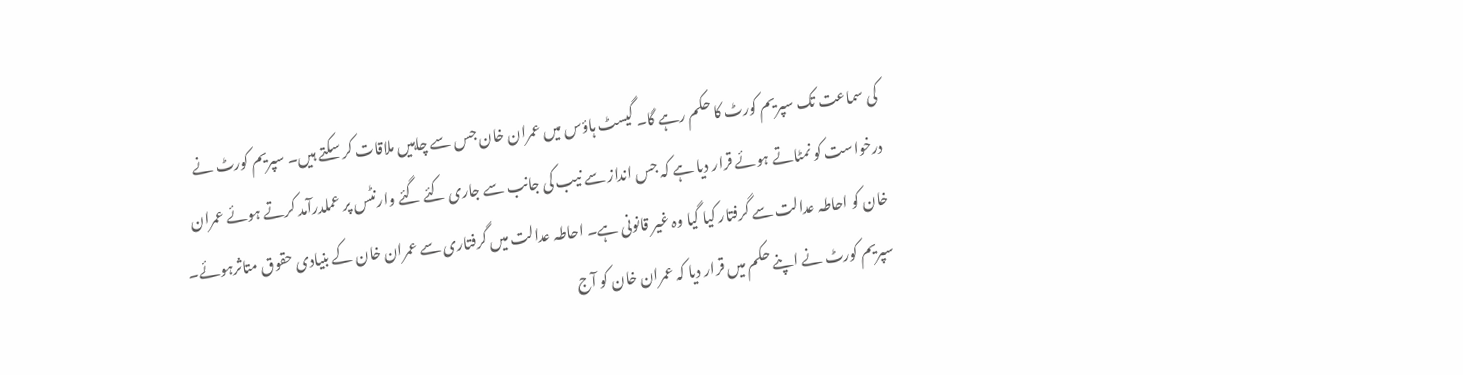کی سماعت تک سپریم کورٹ کا حکم رہے گا۔ گیسٹ ہاؤس میں عمران خان جس سے چاہیں ملاقات کر سکتے ہیں۔ سپریم کورٹ نے درخواست کو نمٹاتے ہوئے قرار دیا ہے کہ جس انداز سے نیب کی جانب سے جاری کئے گئے وارنٹس پر عملدرآمد کرتے ہوئے عمران خان کو احاطہ عدالت سے گرفتار کیا گیا وہ غیر قانونی ہے۔ احاطہ عدالت میں گرفتاری سے عمران خان کے بنیادی حقوق متاثرہوئے۔ سپریم کورٹ نے اپنے حکم میں قرار دیا کہ عمران خان کو آج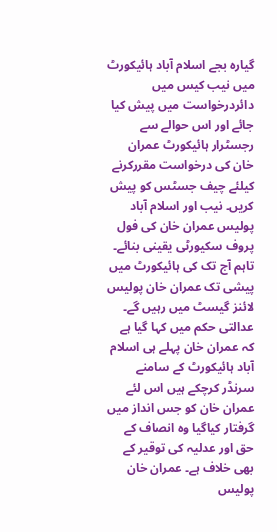گیارہ بجے اسلام آباد ہائیکورٹ میں نیب کیس میں دائردرخواست میں پیش کیا جائے اور اس حوالے سے رجسٹرار ہائیکورٹ عمران خان کی درخواست مقررکرنے کیلئے چیف جسٹس کو پیش کریں۔ نیب اور اسلام آباد پولیس عمران خان کی فول پروف سکیورٹی یقینی بنائے۔ تاہم آج تک کی ہائیکورٹ میں پیشی تک عمران خان پولیس لائنز گیسٹ میں رہیں گے۔ عدالتی حکم میں کہا گیا ہے کہ عمران خان پہلے ہی اسلام آباد ہائیکورٹ کے سامنے سرنڈر کرچکے ہیں اس لئے عمران خان کو جس انداز میں گرفتار کیاگیا وہ انصاف کے حق اور عدلیہ کی توقیر کے بھی خلاف ہے۔ عمران خان پولیس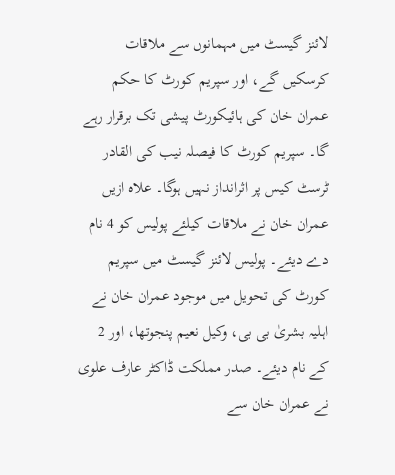لائنز گیسٹ میں مہمانوں سے ملاقات کرسکیں گے، اور سپریم کورٹ کا حکم عمران خان کی ہائیکورٹ پیشی تک برقرار رہے گا۔ سپریم کورٹ کا فیصلہ نیب کی القادر ٹرسٹ کیس پر اثرانداز نہیں ہوگا۔ علاہ ازیں عمران خان نے ملاقات کیلئے پولیس کو 4 نام دے دیئے۔ پولیس لائنز گیسٹ میں سپریم کورٹ کی تحویل میں موجود عمران خان نے اہلیہ بشریٰ بی بی، وکیل نعیم پنجوتھا، اور 2 کے نام دیئے۔ صدر مملکت ڈاکٹر عارف علوی نے عمران خان سے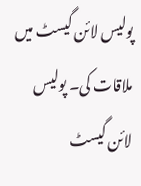پولیس لائن گیسٹ میں ملاقات کی۔ پولیس لائن گیسٹ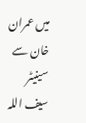میں عمران خان سے سینیٹر سیف اللہ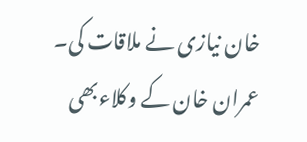خان نیازی نے ملاقات کی۔ عمران خان کے وکلاءبھی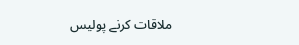ملاقات کرنے پولیس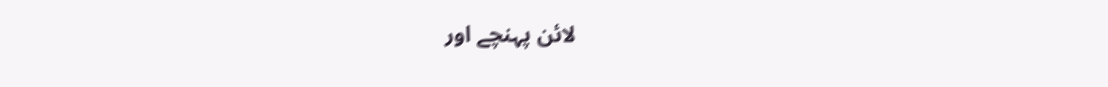لائن پہنچے اور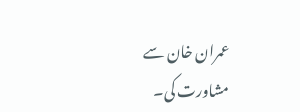عمران خان سے مشاورت کی۔